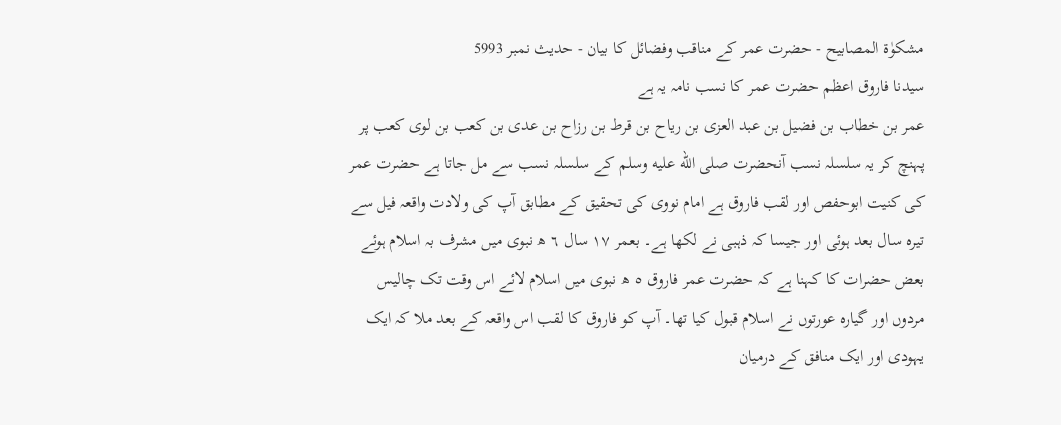مشکوٰۃ المصابیح - حضرت عمر کے مناقب وفضائل کا بیان - حدیث نمبر 5993
سیدنا فاروق اعظم حضرت عمر کا نسب نامہ یہ ہے
عمر بن خطاب بن فضیل بن عبد العزی بن ریاح بن قرط بن رزاح بن عدی بن کعب بن لوی کعب پر پہنچ کر یہ سلسلہ نسب آنحضرت صلى الله عليه وسلم کے سلسلہ نسب سے مل جاتا ہے حضرت عمر کی کنیت ابوحفص اور لقب فاروق ہے امام نووی کی تحقیق کے مطابق آپ کی ولادت واقعہ فیل سے تیرہ سال بعد ہوئی اور جیسا کہ ذہبی نے لکھا ہے۔ بعمر ١٧ سال ٦ ھ نبوی میں مشرف بہ اسلام ہوئے بعض حضرات کا کہنا ہے کہ حضرت عمر فاروق ٥ ھ نبوی میں اسلام لائے اس وقت تک چالیس مردوں اور گیارہ عورتوں نے اسلام قبول کیا تھا۔ آپ کو فاروق کا لقب اس واقعہ کے بعد ملا کہ ایک یہودی اور ایک منافق کے درمیان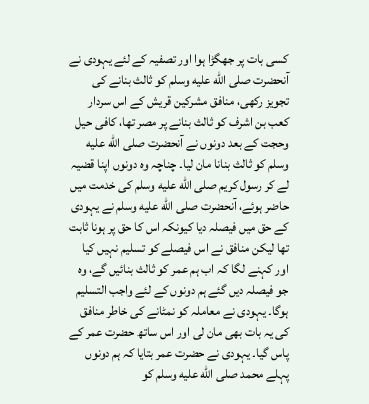کسی بات پر جھگڑا ہوا اور تصفیہ کے لئے یہودی نے آنحضرت صلى الله عليه وسلم کو ثالث بنانے کی تجویز رکھی، منافق مشرکین قریش کے اس سردار کعب بن اشرف کو ثالث بنانے پر مصر تھا، کافی حیل وحجت کے بعد دونوں نے آنحضرت صلى الله عليه وسلم کو ثالث بنانا مان لیا۔ چناچہ وہ دونوں اپنا قضیہ لے کر رسول کریم صلى الله عليه وسلم کی خدمت میں حاضر ہوئے، آنحضرت صلى الله عليه وسلم نے یہودی کے حق میں فیصلہ دیا کیونکہ اس کا حق پر ہونا ثابت تھا لیکن منافق نے اس فیصلے کو تسلیم نہیں کیا اور کہنے لگا کہ اب ہم عمر کو ثالث بنائیں گے، وہ جو فیصلہ دیں گئے ہم دونوں کے لئے واجب التسلیم ہوگا۔ یہودی نے معاملہ کو نمٹانے کی خاطر منافق کی یہ بات بھی مان لی اور اس ساتھ حضرت عمر کے پاس گیا۔ یہودی نے حضرت عمر بتایا کہ ہم دونوں پہلے محمد صلى الله عليه وسلم کو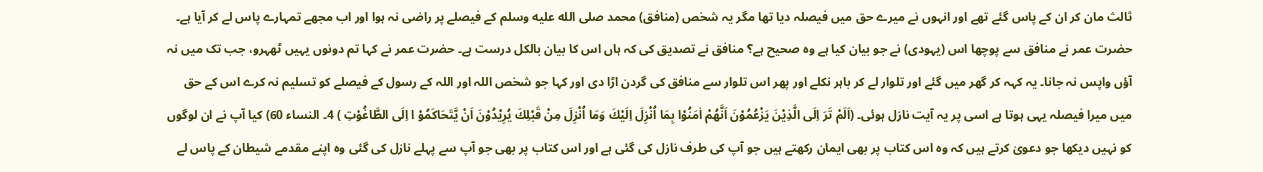ثالث مان کر ان کے پاس گئے تھے اور انہوں نے میرے حق میں فیصلہ دیا تھا مگر یہ شخص (منافق) محمد صلى الله عليه وسلم کے فیصلے پر راضی نہ ہوا اور اب مجھے تمہارے پاس لے کر آیا ہے۔ حضرت عمر نے منافق سے پوچھا اس (یہودی) نے جو بیان کیا ہے وہ صحیح ہے؟ منافق نے تصدیق کی کہ ہاں اس کا بیان بالکل درست ہے۔ حضرت عمر نے کہا تم دونوں یہیں ٹھہرو، جب تک میں نہ آؤں واپس نہ جانا۔ یہ کہہ کر گھر میں گئے اور تلوار لے کر باہر نکلے اور پھر اس تلوار سے منافق کی گردن اڑا دی اور کہا جو شخص اللہ اور اللہ کے رسول کے فیصلے کو تسلیم نہ کرے اس کے حق میں میرا فیصلہ یہی ہوتا ہے اسی پر یہ آیت نازل ہوئی۔ (اَلَمْ تَرَ اِلَى الَّذِيْنَ يَزْعُمُوْنَ اَنَّھُمْ اٰمَنُوْا بِمَا اُنْزِلَ اِلَيْكَ وَمَا اُنْزِلَ مِنْ قَبْلِكَ يُرِيْدُوْنَ اَنْ يَّتَحَاكَمُوْ ا اِلَى الطَّاغُوْتِ ) 4۔ النساء 60) کیا آپ نے ان لوگوں کو نہیں دیکھا جو دعویٰ کرتے ہیں کہ وہ اس کتاب پر بھی ایمان رکھتے ہیں جو آپ کی طرف نازل کی گئی ہے اور اس کتاب پر بھی جو آپ سے پہلے نازل کی گئی وہ اپنے مقدمے شیطان کے پاس لے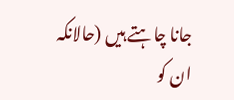جانا چاہتے ہیں (حالانکہ ان کو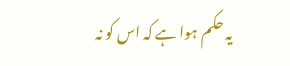یہ حکم ہوا ہے کہ اس کو نہ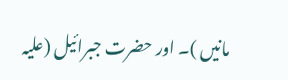مانیں )۔ اور حضرت جبرائیل (علیہ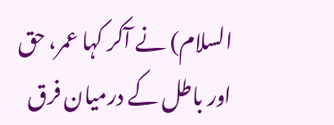السلام) نے آکر کہا عمر، حق اور باطل کے درمیان فرق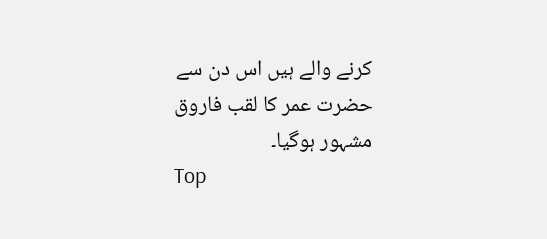کرنے والے ہیں اس دن سے حضرت عمر کا لقب فاروق مشہور ہوگیا۔
Top